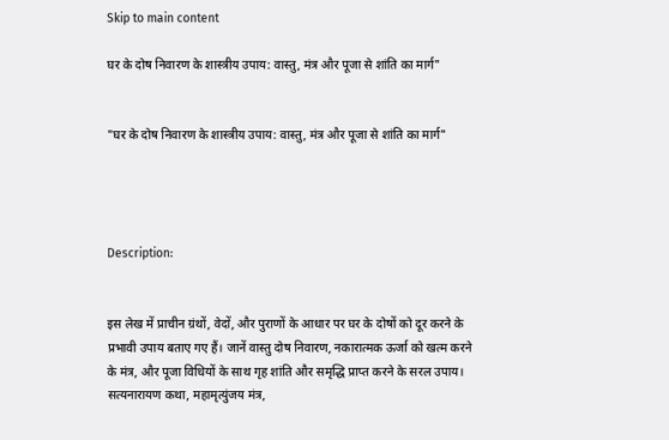Skip to main content

घर के दोष निवारण के शास्त्रीय उपाय: वास्तु, मंत्र और पूजा से शांति का मार्ग"


"घर के दोष निवारण के शास्त्रीय उपाय: वास्तु, मंत्र और पूजा से शांति का मार्ग"




Description:


इस लेख में प्राचीन ग्रंथों, वेदों, और पुराणों के आधार पर घर के दोषों को दूर करने के प्रभावी उपाय बताए गए हैं। जानें वास्तु दोष निवारण, नकारात्मक ऊर्जा को खत्म करने के मंत्र, और पूजा विधियों के साथ गृह शांति और समृद्धि प्राप्त करने के सरल उपाय। सत्यनारायण कथा, महामृत्युंजय मंत्र,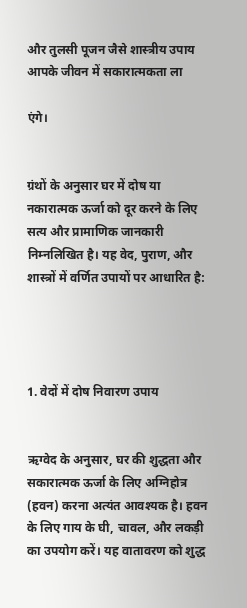और तुलसी पूजन जैसे शास्त्रीय उपाय आपके जीवन में सकारात्मकता ला

एंगे।


ग्रंथों के अनुसार घर में दोष या नकारात्मक ऊर्जा को दूर करने के लिए सत्य और प्रामाणिक जानकारी निम्नलिखित है। यह वेद, पुराण, और शास्त्रों में वर्णित उपायों पर आधारित है:




1. वेदों में दोष निवारण उपाय


ऋग्वेद के अनुसार, घर की शुद्धता और सकारात्मक ऊर्जा के लिए अग्निहोत्र (हवन) करना अत्यंत आवश्यक है। हवन के लिए गाय के घी, चावल, और लकड़ी का उपयोग करें। यह वातावरण को शुद्ध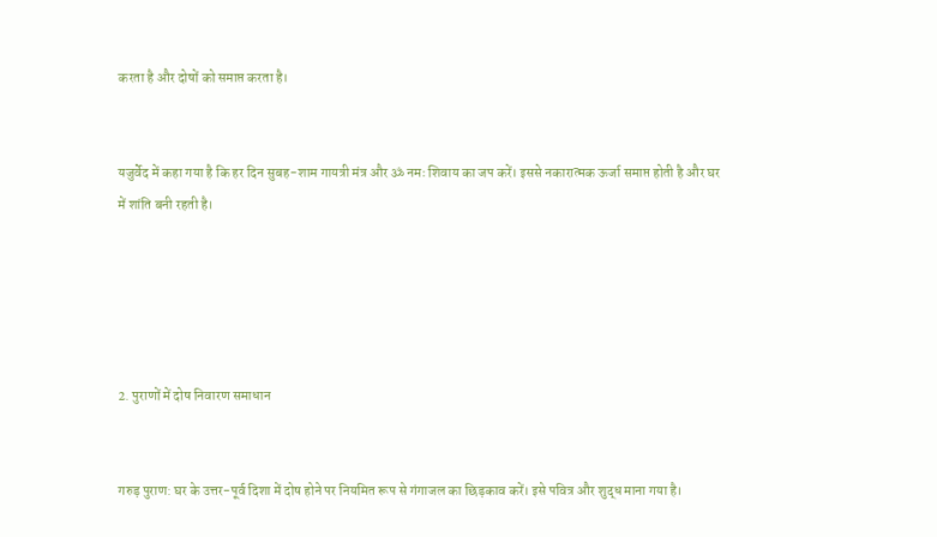करता है और दोषों को समाप्त करता है।


यजुर्वेद में कहा गया है कि हर दिन सुबह-शाम गायत्री मंत्र और ॐ नमः शिवाय का जप करें। इससे नकारात्मक ऊर्जा समाप्त होती है और घर में शांति बनी रहती है।





2. पुराणों में दोष निवारण समाधान


गरुड़ पुराण: घर के उत्तर-पूर्व दिशा में दोष होने पर नियमित रूप से गंगाजल का छिड़काव करें। इसे पवित्र और शुद्ध माना गया है।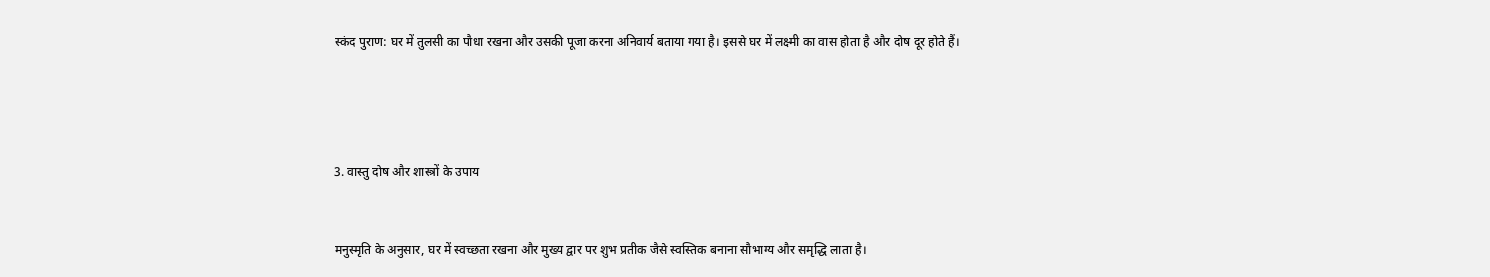स्कंद पुराण: घर में तुलसी का पौधा रखना और उसकी पूजा करना अनिवार्य बताया गया है। इससे घर में लक्ष्मी का वास होता है और दोष दूर होते हैं।




3. वास्तु दोष और शास्त्रों के उपाय


मनुस्मृति के अनुसार, घर में स्वच्छता रखना और मुख्य द्वार पर शुभ प्रतीक जैसे स्वस्तिक बनाना सौभाग्य और समृद्धि लाता है।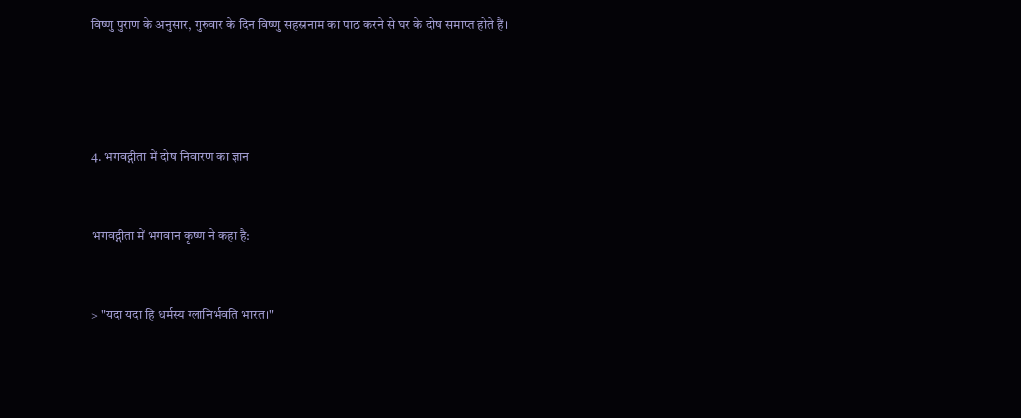विष्णु पुराण के अनुसार, गुरुवार के दिन विष्णु सहस्रनाम का पाठ करने से घर के दोष समाप्त होते हैं।




4. भगवद्गीता में दोष निवारण का ज्ञान


भगवद्गीता में भगवान कृष्ण ने कहा है:


> "यदा यदा हि धर्मस्य ग्लानिर्भवति भारत।"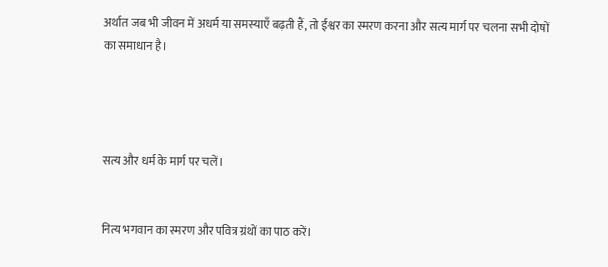अर्थात जब भी जीवन में अधर्म या समस्याएँ बढ़ती हैं, तो ईश्वर का स्मरण करना और सत्य मार्ग पर चलना सभी दोषों का समाधान है।




सत्य और धर्म के मार्ग पर चलें।


नित्य भगवान का स्मरण और पवित्र ग्रंथों का पाठ करें।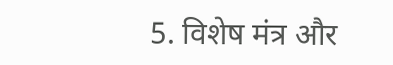5. विशेष मंत्र और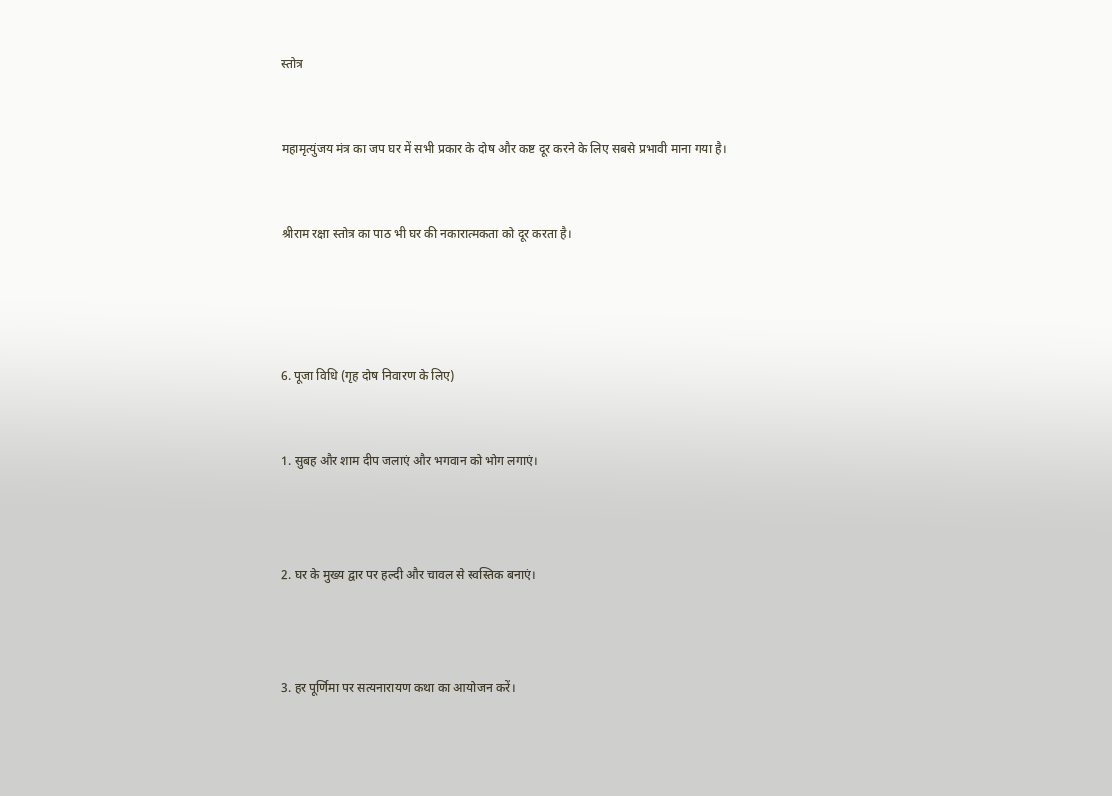स्तोत्र


महामृत्युंजय मंत्र का जप घर में सभी प्रकार के दोष और कष्ट दूर करने के लिए सबसे प्रभावी माना गया है।


श्रीराम रक्षा स्तोत्र का पाठ भी घर की नकारात्मकता को दूर करता है।




6. पूजा विधि (गृह दोष निवारण के लिए)


1. सुबह और शाम दीप जलाएं और भगवान को भोग लगाएं।



2. घर के मुख्य द्वार पर हल्दी और चावल से स्वस्तिक बनाएं।



3. हर पूर्णिमा पर सत्यनारायण कथा का आयोजन करें।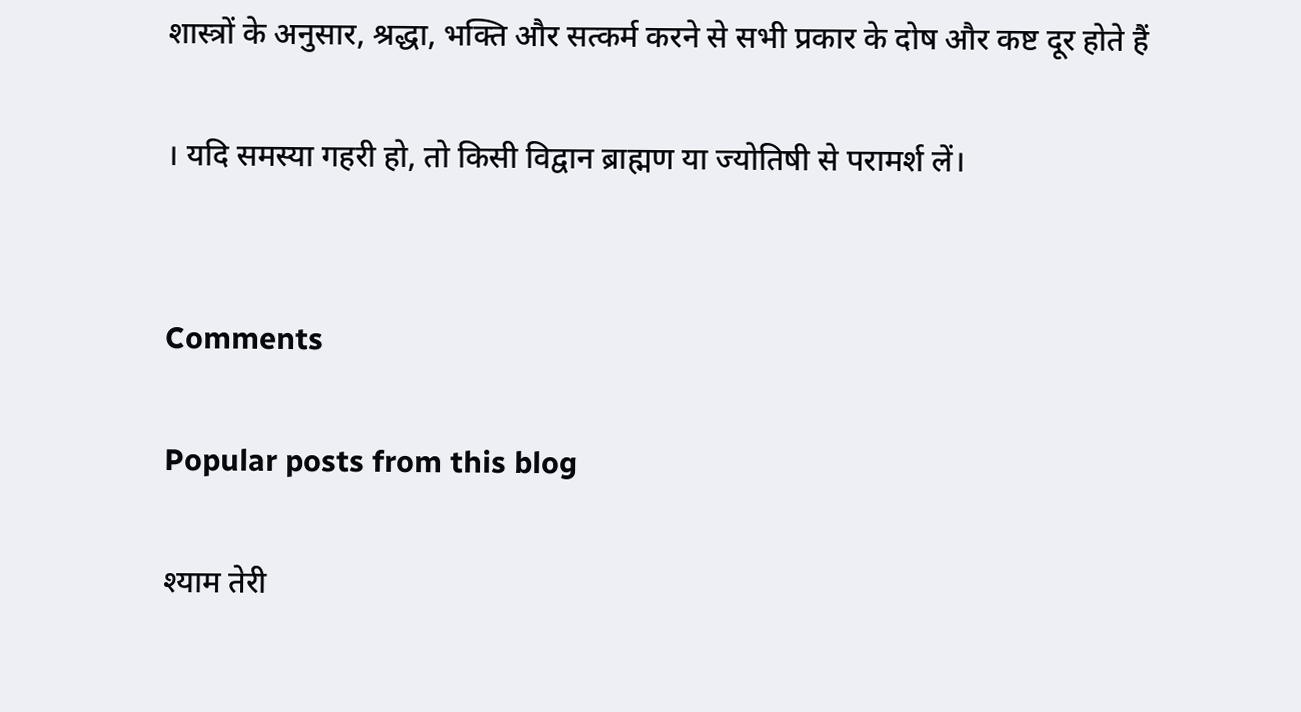शास्त्रों के अनुसार, श्रद्धा, भक्ति और सत्कर्म करने से सभी प्रकार के दोष और कष्ट दूर होते हैं

। यदि समस्या गहरी हो, तो किसी विद्वान ब्राह्मण या ज्योतिषी से परामर्श लें।


Comments

Popular posts from this blog

श्याम तेरी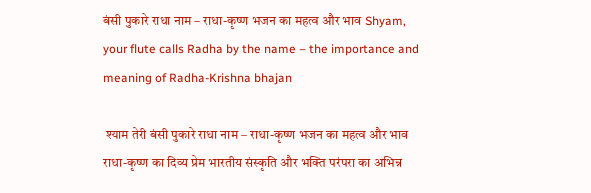बंसी पुकारे राधा नाम – राधा-कृष्ण भजन का महत्व और भाव Shyam, your flute calls Radha by the name – the importance and meaning of Radha-Krishna bhajan

 श्याम तेरी बंसी पुकारे राधा नाम – राधा-कृष्ण भजन का महत्व और भाव राधा-कृष्ण का दिव्य प्रेम भारतीय संस्कृति और भक्ति परंपरा का अभिन्न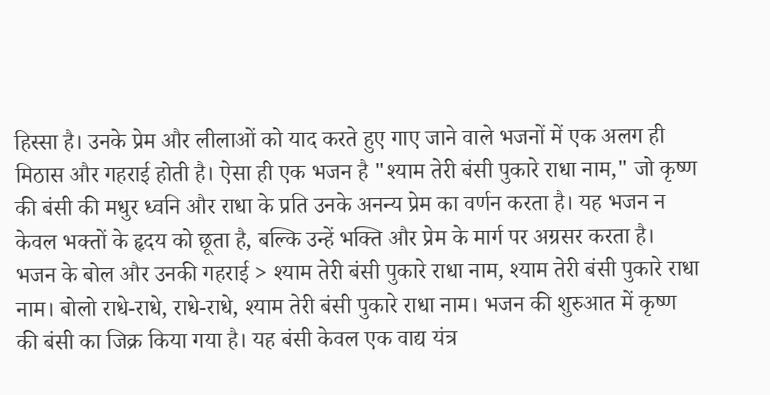हिस्सा है। उनके प्रेम और लीलाओं को याद करते हुए गाए जाने वाले भजनों में एक अलग ही मिठास और गहराई होती है। ऐसा ही एक भजन है "श्याम तेरी बंसी पुकारे राधा नाम," जो कृष्ण की बंसी की मधुर ध्वनि और राधा के प्रति उनके अनन्य प्रेम का वर्णन करता है। यह भजन न केवल भक्तों के हृदय को छूता है, बल्कि उन्हें भक्ति और प्रेम के मार्ग पर अग्रसर करता है। भजन के बोल और उनकी गहराई > श्याम तेरी बंसी पुकारे राधा नाम, श्याम तेरी बंसी पुकारे राधा नाम। बोलो राधे-राधे, राधे-राधे, श्याम तेरी बंसी पुकारे राधा नाम। भजन की शुरुआत में कृष्ण की बंसी का जिक्र किया गया है। यह बंसी केवल एक वाद्य यंत्र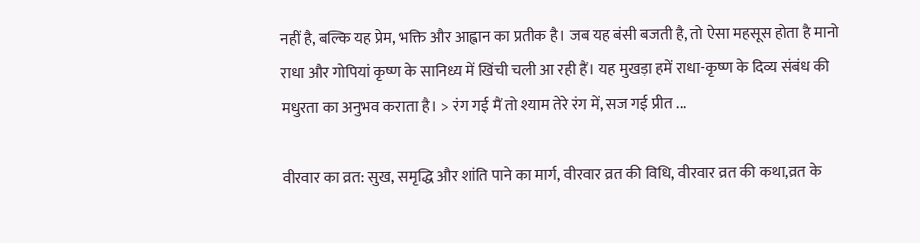नहीं है, बल्कि यह प्रेम, भक्ति और आह्वान का प्रतीक है। जब यह बंसी बजती है, तो ऐसा महसूस होता है मानो राधा और गोपियां कृष्ण के सानिध्य में खिंची चली आ रही हैं। यह मुखड़ा हमें राधा-कृष्ण के दिव्य संबंध की मधुरता का अनुभव कराता है। > रंग गई मैं तो श्याम तेरे रंग में, सज गई प्रीत ...

वीरवार का व्रत: सुख, समृद्धि और शांति पाने का मार्ग, वीरवार व्रत की विधि, वीरवार व्रत की कथा,व्रत के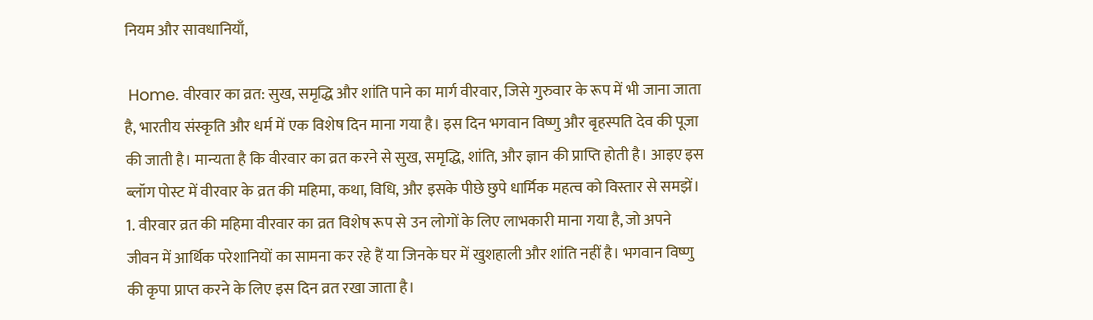नियम और सावधानियाँ,

 Home. वीरवार का व्रत: सुख, समृद्धि और शांति पाने का मार्ग वीरवार, जिसे गुरुवार के रूप में भी जाना जाता है, भारतीय संस्कृति और धर्म में एक विशेष दिन माना गया है। इस दिन भगवान विष्णु और बृहस्पति देव की पूजा की जाती है। मान्यता है कि वीरवार का व्रत करने से सुख, समृद्धि, शांति, और ज्ञान की प्राप्ति होती है। आइए इस ब्लॉग पोस्ट में वीरवार के व्रत की महिमा, कथा, विधि, और इसके पीछे छुपे धार्मिक महत्व को विस्तार से समझें। 1. वीरवार व्रत की महिमा वीरवार का व्रत विशेष रूप से उन लोगों के लिए लाभकारी माना गया है, जो अपने जीवन में आर्थिक परेशानियों का सामना कर रहे हैं या जिनके घर में खुशहाली और शांति नहीं है। भगवान विष्णु की कृपा प्राप्त करने के लिए इस दिन व्रत रखा जाता है।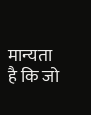मान्यता है कि जो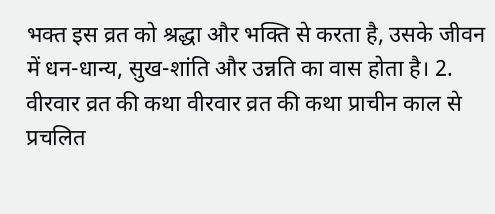भक्त इस व्रत को श्रद्धा और भक्ति से करता है, उसके जीवन में धन-धान्य, सुख-शांति और उन्नति का वास होता है। 2. वीरवार व्रत की कथा वीरवार व्रत की कथा प्राचीन काल से प्रचलित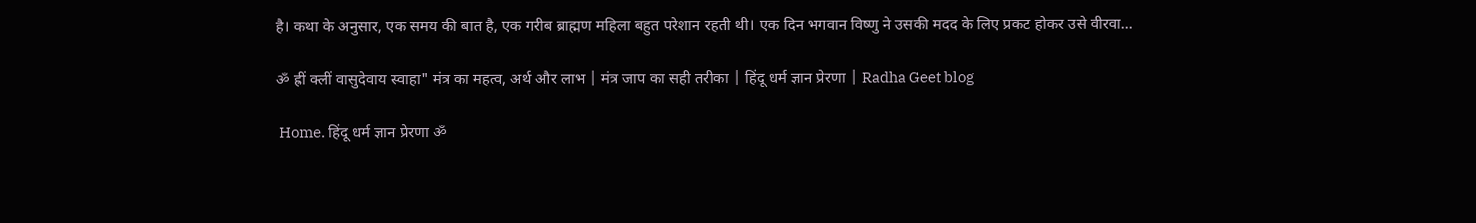है। कथा के अनुसार, एक समय की बात है, एक गरीब ब्राह्मण महिला बहुत परेशान रहती थी। एक दिन भगवान विष्णु ने उसकी मदद के लिए प्रकट होकर उसे वीरवा...

ॐ ह्रीं क्लीं वासुदेवाय स्वाहा" मंत्र का महत्व, अर्थ और लाभ | मंत्र जाप का सही तरीका | हिंदू धर्म ज्ञान प्रेरणा | Radha Geet blog

 Home. हिंदू धर्म ज्ञान प्रेरणा ॐ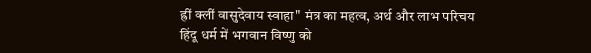ह्रीं क्लीं वासुदेवाय स्वाहा" मंत्र का महत्व, अर्थ और लाभ परिचय हिंदू धर्म में भगवान विष्णु को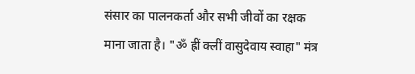संसार का पालनकर्ता और सभी जीवों का रक्षक माना जाता है। "ॐ ह्रीं क्लीं वासुदेवाय स्वाहा" मंत्र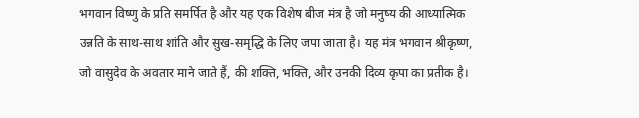भगवान विष्णु के प्रति समर्पित है और यह एक विशेष बीज मंत्र है जो मनुष्य की आध्यात्मिक उन्नति के साथ-साथ शांति और सुख-समृद्धि के लिए जपा जाता है। यह मंत्र भगवान श्रीकृष्ण, जो वासुदेव के अवतार माने जाते हैं, की शक्ति, भक्ति, और उनकी दिव्य कृपा का प्रतीक है।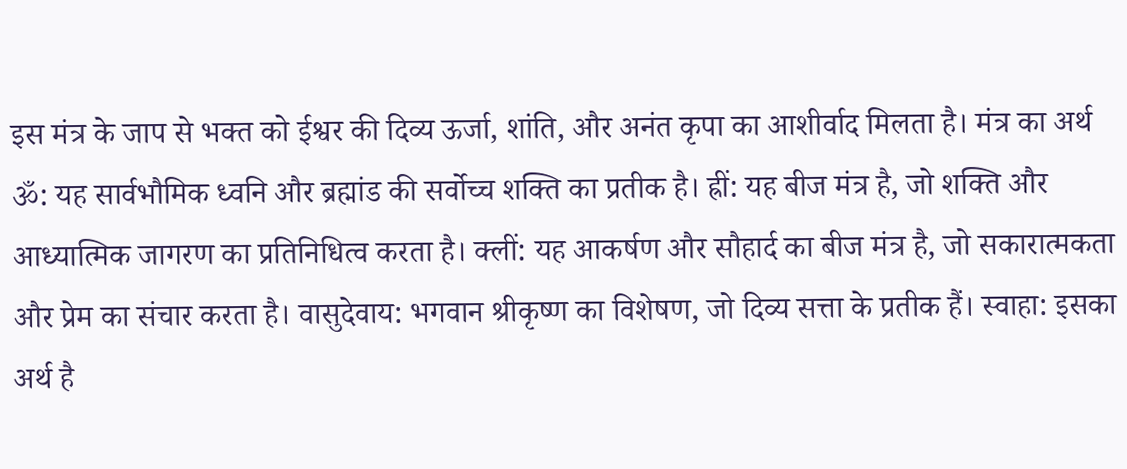इस मंत्र के जाप से भक्त को ईश्वर की दिव्य ऊर्जा, शांति, और अनंत कृपा का आशीर्वाद मिलता है। मंत्र का अर्थ ॐ: यह सार्वभौमिक ध्वनि और ब्रह्मांड की सर्वोच्च शक्ति का प्रतीक है। ह्रीं: यह बीज मंत्र है, जो शक्ति और आध्यात्मिक जागरण का प्रतिनिधित्व करता है। क्लीं: यह आकर्षण और सौहार्द का बीज मंत्र है, जो सकारात्मकता और प्रेम का संचार करता है। वासुदेवाय: भगवान श्रीकृष्ण का विशेषण, जो दिव्य सत्ता के प्रतीक हैं। स्वाहा: इसका अर्थ है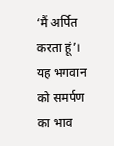‘मैं अर्पित करता हूं’। यह भगवान को समर्पण का भाव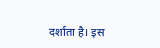दर्शाता है। इस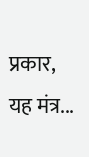प्रकार, यह मंत्र...